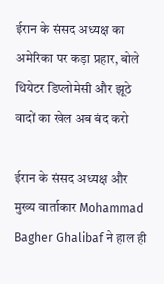ईरान के संसद अध्यक्ष का अमेरिका पर कड़ा प्रहार, बोले थियेटर डिप्लोमेसी और झूठे वादों का खेल अब बंद करो

ईरान के संसद अध्यक्ष और मुख्य वार्ताकार Mohammad Bagher Ghalibaf ने हाल ही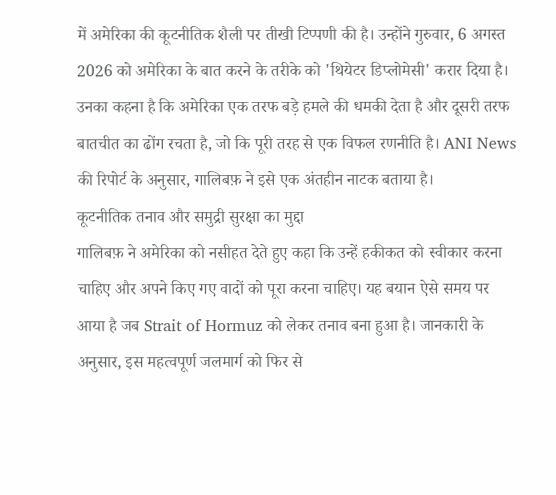में अमेरिका की कूटनीतिक शैली पर तीखी टिप्पणी की है। उन्होंने गुरुवार, 6 अगस्त 2026 को अमेरिका के बात करने के तरीके को 'थियेटर डिप्लोमेसी' करार दिया है। उनका कहना है कि अमेरिका एक तरफ बड़े हमले की धमकी देता है और दूसरी तरफ बातचीत का ढोंग रचता है, जो कि पूरी तरह से एक विफल रणनीति है। ANI News की रिपोर्ट के अनुसार, गालिबफ़ ने इसे एक अंतहीन नाटक बताया है।
कूटनीतिक तनाव और समुद्री सुरक्षा का मुद्दा
गालिबफ़ ने अमेरिका को नसीहत देते हुए कहा कि उन्हें हकीकत को स्वीकार करना चाहिए और अपने किए गए वादों को पूरा करना चाहिए। यह बयान ऐसे समय पर आया है जब Strait of Hormuz को लेकर तनाव बना हुआ है। जानकारी के अनुसार, इस महत्वपूर्ण जलमार्ग को फिर से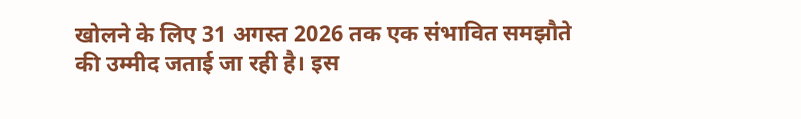खोलने के लिए 31 अगस्त 2026 तक एक संभावित समझौते की उम्मीद जताई जा रही है। इस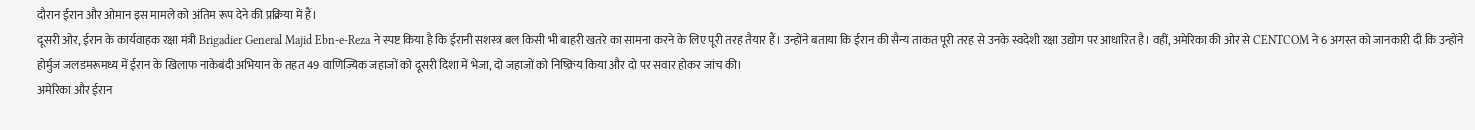दौरान ईरान और ओमान इस मामले को अंतिम रूप देने की प्रक्रिया में हैं।
दूसरी ओर, ईरान के कार्यवाहक रक्षा मंत्री Brigadier General Majid Ebn-e-Reza ने स्पष्ट किया है कि ईरानी सशस्त्र बल किसी भी बाहरी खतरे का सामना करने के लिए पूरी तरह तैयार हैं। उन्होंने बताया कि ईरान की सैन्य ताकत पूरी तरह से उनके स्वदेशी रक्षा उद्योग पर आधारित है। वहीं, अमेरिका की ओर से CENTCOM ने 6 अगस्त को जानकारी दी कि उन्होंने होर्मुज जलडमरूमध्य में ईरान के खिलाफ नाकेबंदी अभियान के तहत 49 वाणिज्यिक जहाजों को दूसरी दिशा में भेजा, दो जहाजों को निष्क्रिय किया और दो पर सवार होकर जांच की।
अमेरिका और ईरान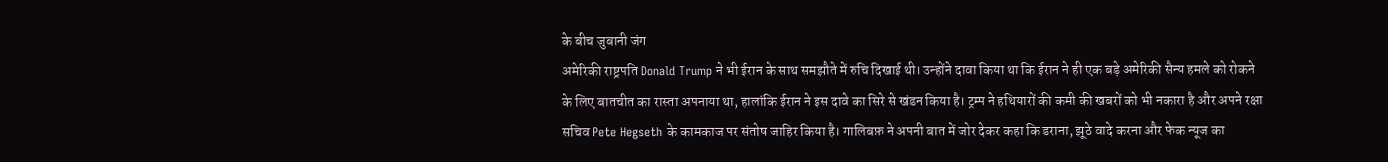के बीच जुबानी जंग
अमेरिकी राष्ट्रपति Donald Trump ने भी ईरान के साथ समझौते में रुचि दिखाई थी। उन्होंने दावा किया था कि ईरान ने ही एक बड़े अमेरिकी सैन्य हमले को रोकने के लिए बातचीत का रास्ता अपनाया था, हालांकि ईरान ने इस दावे का सिरे से खंडन किया है। ट्रम्प ने हथियारों की कमी की खबरों को भी नकारा है और अपने रक्षा सचिव Pete Hegseth के कामकाज पर संतोष जाहिर किया है। गालिबफ़ ने अपनी बात में जोर देकर कहा कि डराना, झूठे वादे करना और फेक न्यूज का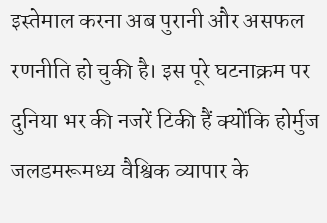इस्तेमाल करना अब पुरानी और असफल रणनीति हो चुकी है। इस पूरे घटनाक्रम पर दुनिया भर की नजरें टिकी हैं क्योंकि होर्मुज जलडमरूमध्य वैश्विक व्यापार के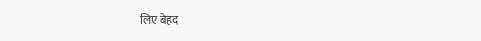लिए बेहद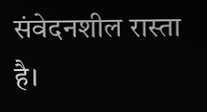संवेदनशील रास्ता है।